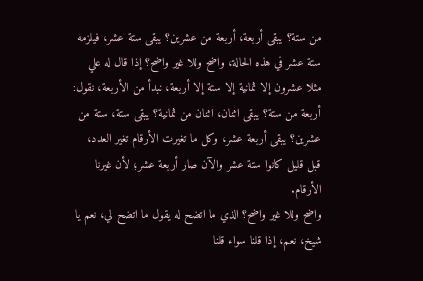من ستة؟ يبقى أربعة، أربعة من عشرين؟ يبقى ستة عشر، فيلزمه ستة عشر في هذه الحالة، واضح وللا غير واضح؟ إذا قال له علي مثلا عشرون إلا ثمانية إلا ستة إلا أربعة، نبدأ من الأربعة، نقول: أربعة من ستة؟ يبقى اثنان، اثنان من ثمانية؟ يبقى ستة، ستة من عشرين؟ يبقى أربعة عشر، وكل ما تغيرت الأرقام تغير العدد، قبل قليل كانوا ستة عشر والآن صار أربعة عشر؛ لأن غيرنا الأرقام.
واضح وللا غير واضح؟ الذي ما اتضح له يقول ما اتضح لي، نعم يا شيخ، نعم، إذا قلنا سواء قلنا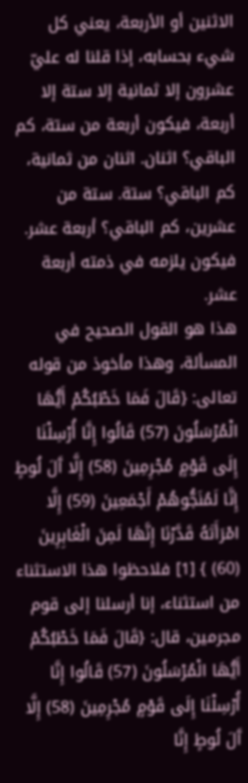الاثنين أو الأربعة، يعني كل شيء بحسابه، إذا قلنا له عليّ عشرون إلا ثمانية إلا ستة إلا أربعة، فيكون أربعة من ستة، كم الباقي؟ اثنان. اثنان من ثمانية، كم الباقي؟ ستة. ستة من عشرين، كم الباقي؟ أربعة عشر. فيكون يلزمه في ذمته أربعة عشر.
هذا هو القول الصحيح في المسألة، وهذا مأخوذ من قوله تعالى: {قَالَ فَمَا خَطْبُكُمْ أَيُّهَا الْمُرْسَلُونَ (57) قَالُوا إِنَّا أُرْسِلْنَا إِلَى قَوْمٍ مُجْرِمِينَ (58) إِلَّا آَلَ لُوطٍ إِنَّا لَمُنَجُّوهُمْ أَجْمَعِينَ (59) إِلَّا امْرَأَتَهُ قَدَّرْنَا إِنَّهَا لَمِنَ الْغَابِرِينَ (60) } [1] فلاحظوا هذا الاستثناء من استثناء، إنا أرسلنا إلى قوم مجرمين، قال: {قَالَ فَمَا خَطْبُكُمْ أَيُّهَا الْمُرْسَلُونَ (57) قَالُوا إِنَّا أُرْسِلْنَا إِلَى قَوْمٍ مُجْرِمِينَ (58) إِلَّا آَلَ لُوطٍ إِنَّا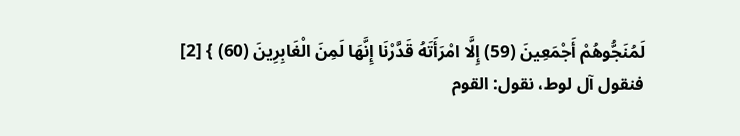لَمُنَجُّوهُمْ أَجْمَعِينَ (59) إِلَّا امْرَأَتَهُ قَدَّرْنَا إِنَّهَا لَمِنَ الْغَابِرِينَ (60) } [2]
فنقول آل لوط، نقول: القوم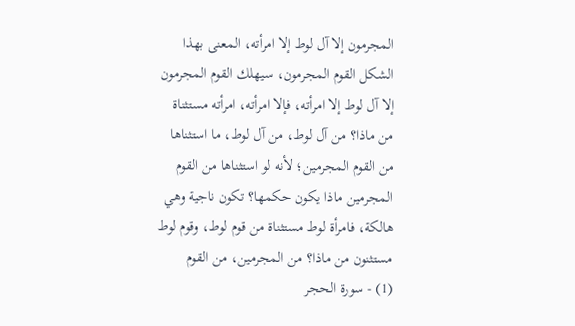المجرمون إلا آل لوط إلا امرأته، المعنى بهذا الشكل القوم المجرمون، سيهلك القوم المجرمون إلا آل لوط إلا امرأته، فإلا امرأته، امرأته مستثناة من ماذا؟ من آل لوط، من آل لوط، ما استثناها من القوم المجرمين؛ لأنه لو استثناها من القوم المجرمين ماذا يكون حكمها؟ تكون ناجية وهي هالكة، فامرأة لوط مستثناة من قوم لوط، وقوم لوط مستثنون من ماذا؟ من المجرمين، من القوم
(1) - سورة الحجر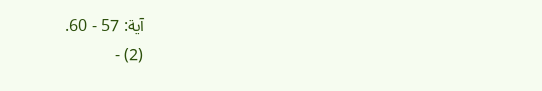آية: 57 - 60.
(2) -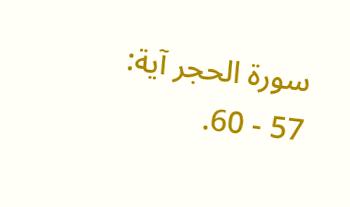سورة الحجر آية: 57 - 60.